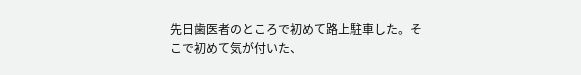先日歯医者のところで初めて路上駐車した。そこで初めて気が付いた、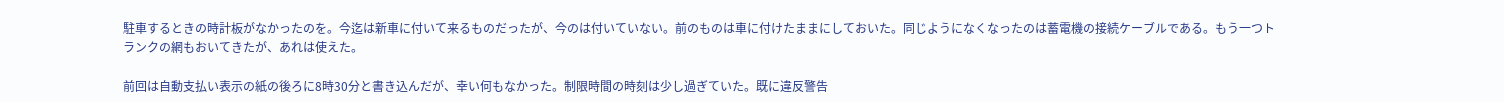駐車するときの時計板がなかったのを。今迄は新車に付いて来るものだったが、今のは付いていない。前のものは車に付けたままにしておいた。同じようになくなったのは蓄電機の接続ケーブルである。もう一つトランクの網もおいてきたが、あれは使えた。

前回は自動支払い表示の紙の後ろに8時30分と書き込んだが、幸い何もなかった。制限時間の時刻は少し過ぎていた。既に違反警告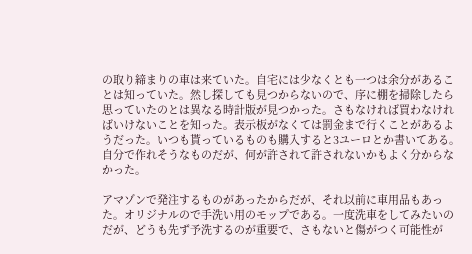の取り締まりの車は来ていた。自宅には少なくとも一つは余分があることは知っていた。然し探しても見つからないので、序に棚を掃除したら思っていたのとは異なる時計版が見つかった。さもなければ買わなければいけないことを知った。表示板がなくては罰金まで行くことがあるようだった。いつも貰っているものも購入すると3ユーロとか書いてある。自分で作れそうなものだが、何が許されて許されないかもよく分からなかった。

アマゾンで発注するものがあったからだが、それ以前に車用品もあった。オリジナルので手洗い用のモップである。一度洗車をしてみたいのだが、どうも先ず予洗するのが重要で、さもないと傷がつく可能性が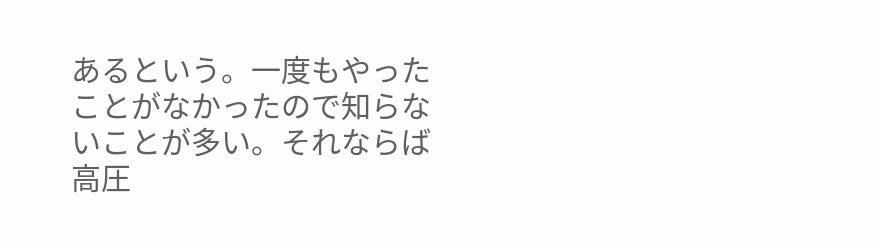あるという。一度もやったことがなかったので知らないことが多い。それならば高圧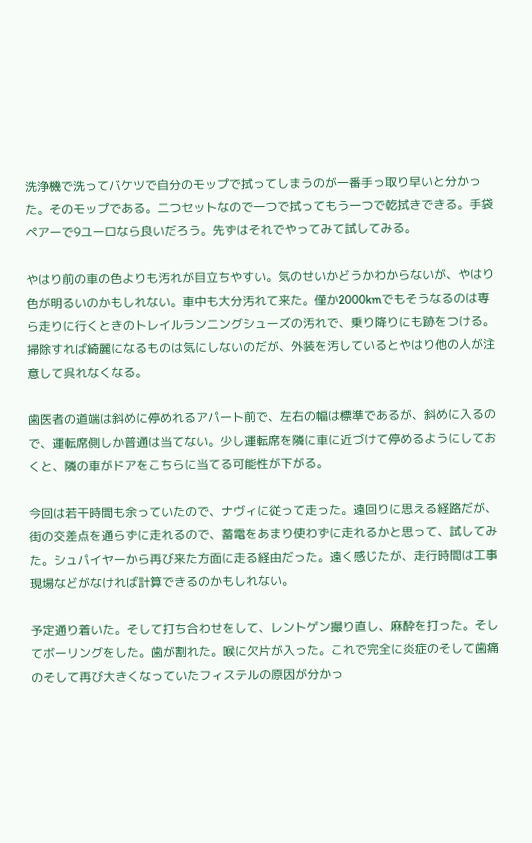洗浄機で洗ってバケツで自分のモップで拭ってしまうのが一番手っ取り早いと分かった。そのモップである。二つセットなので一つで拭ってもう一つで乾拭きできる。手袋ペアーで9ユーロなら良いだろう。先ずはそれでやってみて試してみる。

やはり前の車の色よりも汚れが目立ちやすい。気のせいかどうかわからないが、やはり色が明るいのかもしれない。車中も大分汚れて来た。僅か2000kmでもそうなるのは専ら走りに行くときのトレイルランニングシューズの汚れで、乗り降りにも跡をつける。掃除すれば綺麗になるものは気にしないのだが、外装を汚しているとやはり他の人が注意して呉れなくなる。

歯医者の道端は斜めに停めれるアパート前で、左右の幅は標準であるが、斜めに入るので、運転席側しか普通は当てない。少し運転席を隣に車に近づけて停めるようにしておくと、隣の車がドアをこちらに当てる可能性が下がる。

今回は若干時間も余っていたので、ナヴィに従って走った。遠回りに思える経路だが、街の交差点を通らずに走れるので、蓄電をあまり使わずに走れるかと思って、試してみた。シュパイヤーから再び来た方面に走る経由だった。遠く感じたが、走行時間は工事現場などがなければ計算できるのかもしれない。

予定通り着いた。そして打ち合わせをして、レントゲン撮り直し、麻酔を打った。そしてボーリングをした。歯が割れた。喉に欠片が入った。これで完全に炎症のそして歯痛のそして再び大きくなっていたフィステルの原因が分かっ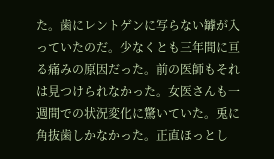た。歯にレントゲンに写らない罅が入っていたのだ。少なくとも三年間に亘る痛みの原因だった。前の医師もそれは見つけられなかった。女医さんも一週間での状況変化に驚いていた。兎に角抜歯しかなかった。正直ほっとし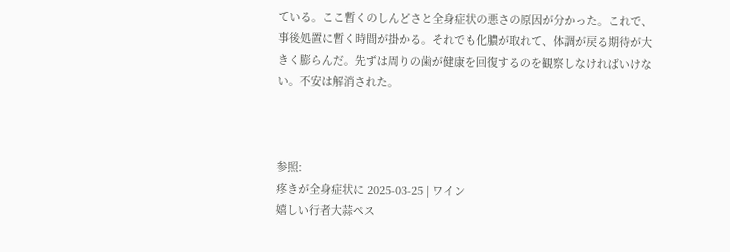ている。ここ暫くのしんどさと全身症状の悪さの原因が分かった。これで、事後処置に暫く時間が掛かる。それでも化膿が取れて、体調が戻る期待が大きく膨らんだ。先ずは周りの歯が健康を回復するのを観察しなければいけない。不安は解消された。



参照:
疼きが全身症状に 2025-03-25 | ワイン
嬉しい行者大蒜ペス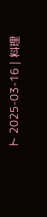ト 2025-03-16 | 料理